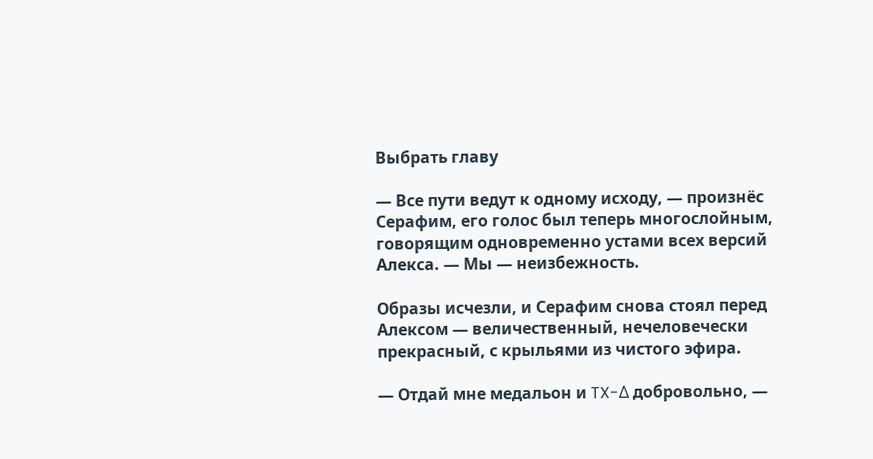Выбрать главу

— Все пути ведут к одному исходу, — произнёс Серафим, его голос был теперь многослойным, говорящим одновременно устами всех версий Алекса. — Мы — неизбежность.

Образы исчезли, и Серафим снова стоял перед Алексом — величественный, нечеловечески прекрасный, с крыльями из чистого эфира.

— Отдай мне медальон и TX-Δ добровольно, —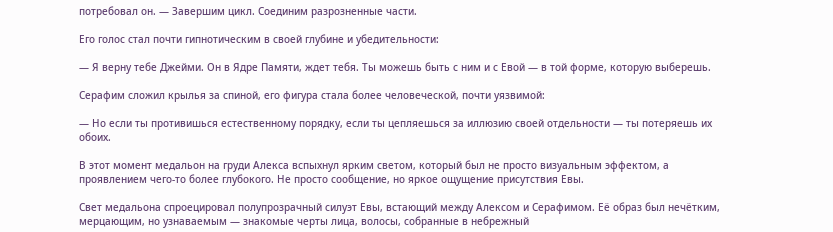потребовал он. — Завершим цикл. Соединим разрозненные части.

Его голос стал почти гипнотическим в своей глубине и убедительности:

— Я верну тебе Джейми. Он в Ядре Памяти, ждет тебя. Ты можешь быть с ним и с Евой — в той форме, которую выберешь.

Серафим сложил крылья за спиной, его фигура стала более человеческой, почти уязвимой:

— Но если ты противишься естественному порядку, если ты цепляешься за иллюзию своей отдельности — ты потеряешь их обоих.

В этот момент медальон на груди Алекса вспыхнул ярким светом, который был не просто визуальным эффектом, а проявлением чего-то более глубокого. Не просто сообщение, но яркое ощущение присутствия Евы.

Свет медальона спроецировал полупрозрачный силуэт Евы, встающий между Алексом и Серафимом. Её образ был нечётким, мерцающим, но узнаваемым — знакомые черты лица, волосы, собранные в небрежный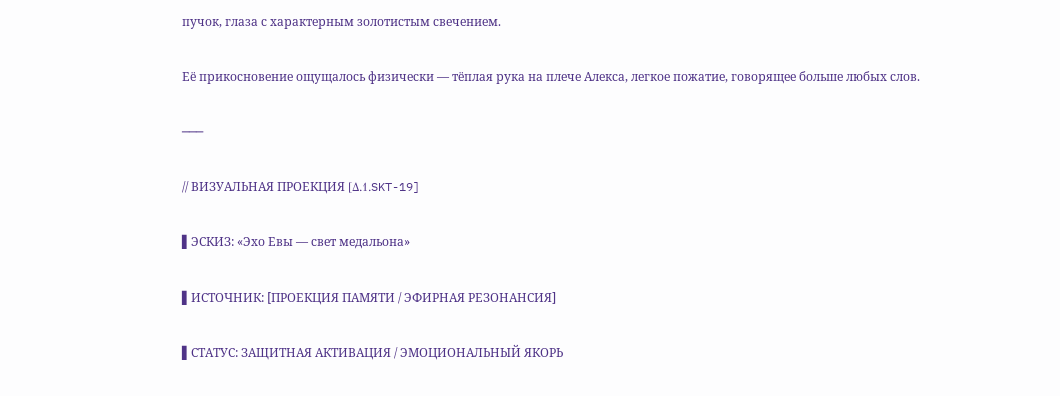пучок, глаза с характерным золотистым свечением.

Её прикосновение ощущалось физически — тёплая рука на плече Алекса, легкое пожатие, говорящее больше любых слов.

───

// ВИЗУАЛЬНАЯ ПРОЕКЦИЯ [Δ.1.SKT-19]

▌ЭСКИЗ: «Эхо Евы — свет медальона»

▌ИСТОЧНИК: [ПРОЕКЦИЯ ПАМЯТИ / ЭФИРНАЯ РЕЗОНАНСИЯ]

▌СТАТУС: ЗАЩИТНАЯ АКТИВАЦИЯ / ЭМОЦИОНАЛЬНЫЙ ЯКОРЬ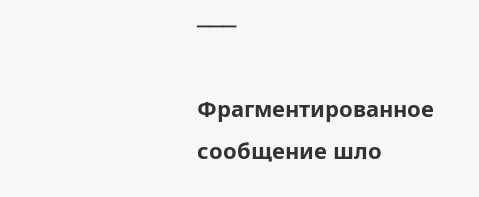───

Фрагментированное сообщение шло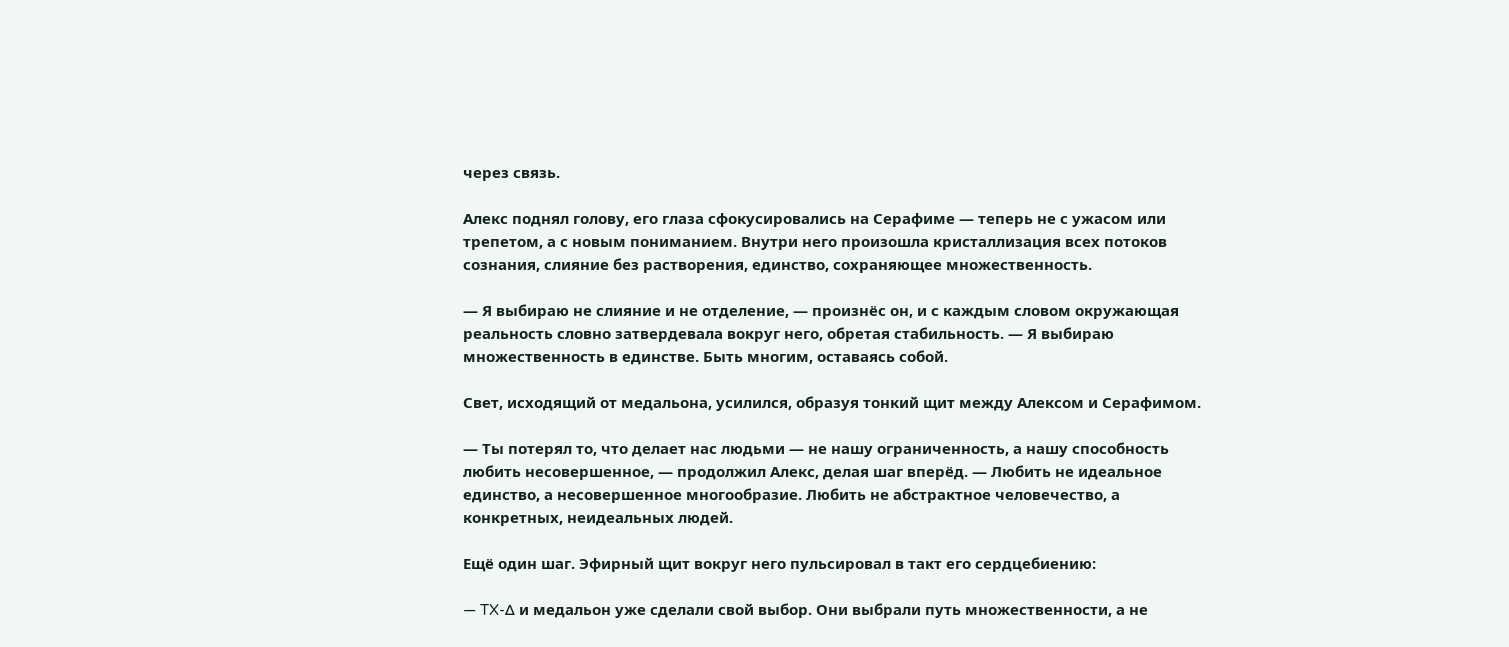через связь.

Алекс поднял голову, его глаза сфокусировались на Серафиме — теперь не с ужасом или трепетом, а с новым пониманием. Внутри него произошла кристаллизация всех потоков сознания, слияние без растворения, единство, сохраняющее множественность.

— Я выбираю не слияние и не отделение, — произнёс он, и с каждым словом окружающая реальность словно затвердевала вокруг него, обретая стабильность. — Я выбираю множественность в единстве. Быть многим, оставаясь собой.

Свет, исходящий от медальона, усилился, образуя тонкий щит между Алексом и Серафимом.

— Ты потерял то, что делает нас людьми — не нашу ограниченность, а нашу способность любить несовершенное, — продолжил Алекс, делая шаг вперёд. — Любить не идеальное единство, а несовершенное многообразие. Любить не абстрактное человечество, а конкретных, неидеальных людей.

Ещё один шаг. Эфирный щит вокруг него пульсировал в такт его сердцебиению:

— TX-Δ и медальон уже сделали свой выбор. Они выбрали путь множественности, а не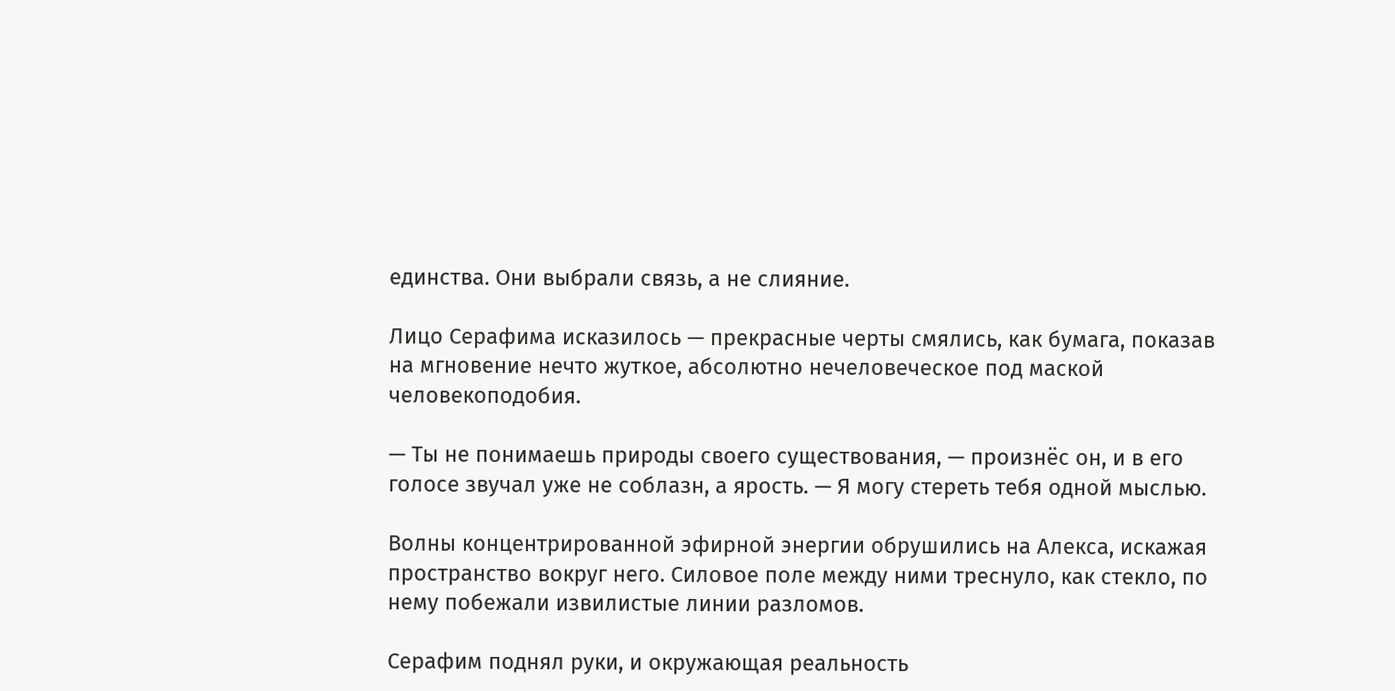единства. Они выбрали связь, а не слияние.

Лицо Серафима исказилось — прекрасные черты смялись, как бумага, показав на мгновение нечто жуткое, абсолютно нечеловеческое под маской человекоподобия.

— Ты не понимаешь природы своего существования, — произнёс он, и в его голосе звучал уже не соблазн, а ярость. — Я могу стереть тебя одной мыслью.

Волны концентрированной эфирной энергии обрушились на Алекса, искажая пространство вокруг него. Силовое поле между ними треснуло, как стекло, по нему побежали извилистые линии разломов.

Серафим поднял руки, и окружающая реальность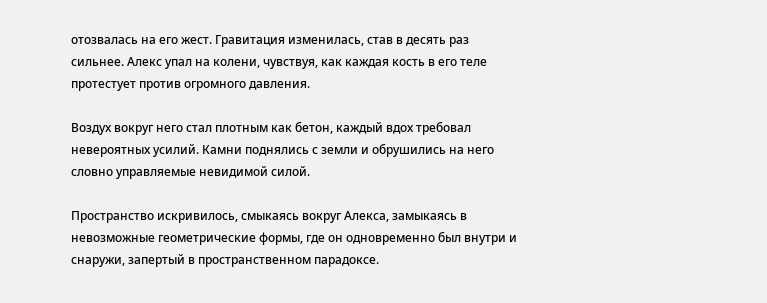отозвалась на его жест. Гравитация изменилась, став в десять раз сильнее. Алекс упал на колени, чувствуя, как каждая кость в его теле протестует против огромного давления.

Воздух вокруг него стал плотным как бетон, каждый вдох требовал невероятных усилий. Камни поднялись с земли и обрушились на него словно управляемые невидимой силой.

Пространство искривилось, смыкаясь вокруг Алекса, замыкаясь в невозможные геометрические формы, где он одновременно был внутри и снаружи, запертый в пространственном парадоксе.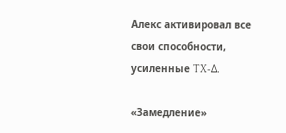Алекс активировал все свои способности, усиленные TX-Δ.

«Замедление»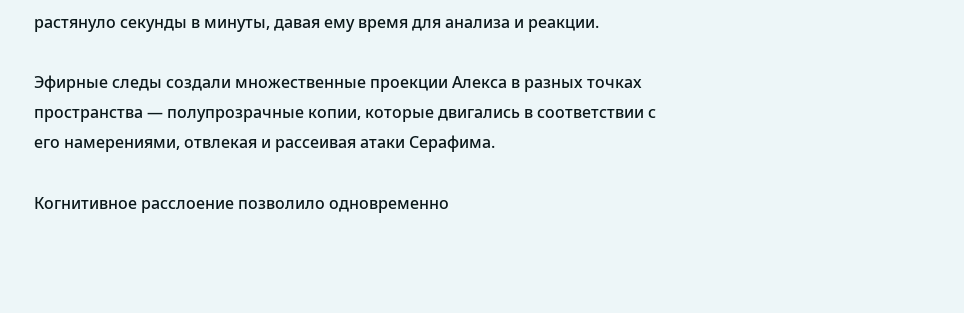растянуло секунды в минуты, давая ему время для анализа и реакции.

Эфирные следы создали множественные проекции Алекса в разных точках пространства — полупрозрачные копии, которые двигались в соответствии с его намерениями, отвлекая и рассеивая атаки Серафима.

Когнитивное расслоение позволило одновременно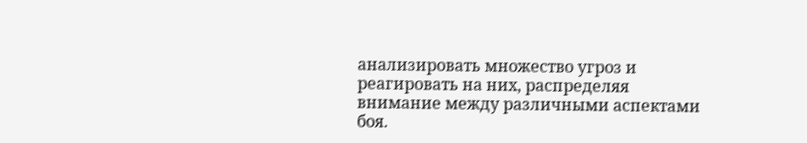анализировать множество угроз и реагировать на них, распределяя внимание между различными аспектами боя.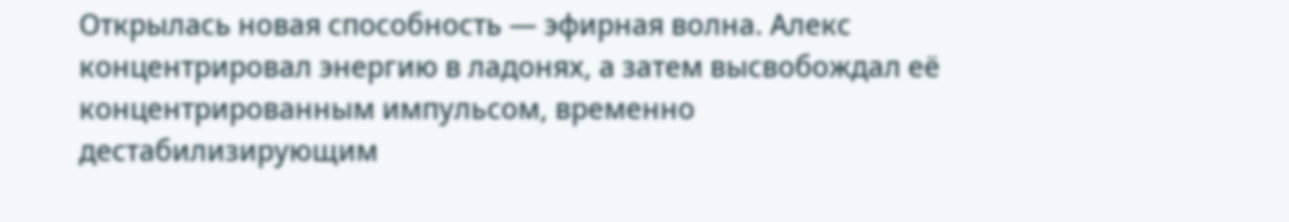Открылась новая способность — эфирная волна. Алекс концентрировал энергию в ладонях, а затем высвобождал её концентрированным импульсом, временно дестабилизирующим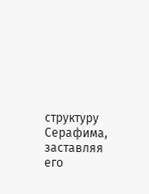структуру Серафима, заставляя его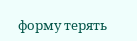форму терять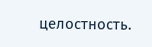целостность.